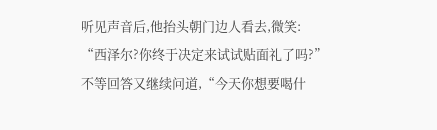听见声音后,他抬头朝门边人看去,微笑:
“西泽尔?你终于决定来试试贴面礼了吗?”
不等回答又继续问道,“今天你想要喝什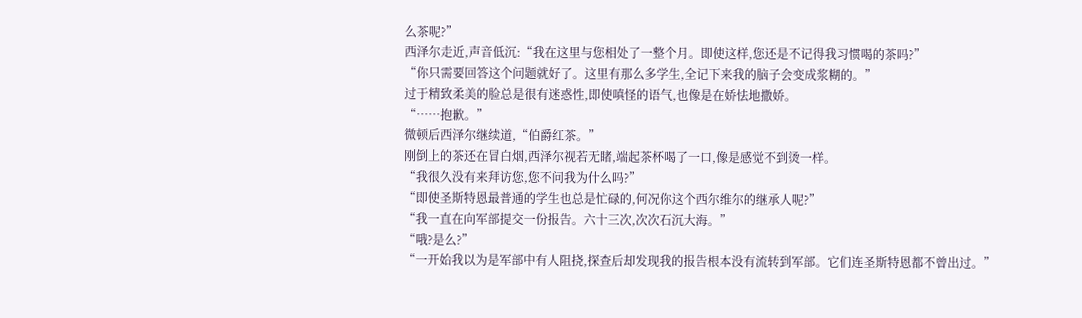么茶呢?”
西泽尔走近,声音低沉:“我在这里与您相处了一整个月。即使这样,您还是不记得我习惯喝的茶吗?”
“你只需要回答这个问题就好了。这里有那么多学生,全记下来我的脑子会变成浆糊的。”
过于精致柔美的脸总是很有迷惑性,即使嗔怪的语气,也像是在娇怯地撒娇。
“……抱歉。”
微顿后西泽尔继续道,“伯爵红茶。”
刚倒上的茶还在冒白烟,西泽尔视若无睹,端起茶杯喝了一口,像是感觉不到烫一样。
“我很久没有来拜访您,您不问我为什么吗?”
“即使圣斯特恩最普通的学生也总是忙碌的,何况你这个西尔维尔的继承人呢?”
“我一直在向军部提交一份报告。六十三次,次次石沉大海。”
“哦?是么?”
“一开始我以为是军部中有人阻挠,探查后却发现我的报告根本没有流转到军部。它们连圣斯特恩都不曾出过。”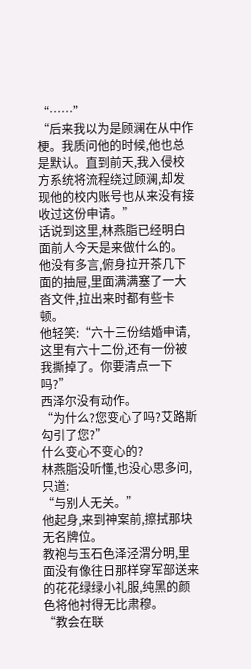“……”
“后来我以为是顾澜在从中作梗。我质问他的时候,他也总是默认。直到前天,我入侵校方系统将流程绕过顾澜,却发现他的校内账号也从来没有接收过这份申请。”
话说到这里,林燕脂已经明白面前人今天是来做什么的。
他没有多言,俯身拉开茶几下面的抽屉,里面满满塞了一大沓文件,拉出来时都有些卡顿。
他轻笑:“六十三份结婚申请,这里有六十二份,还有一份被我撕掉了。你要清点一下吗?”
西泽尔没有动作。
“为什么?您变心了吗?艾路斯勾引了您?”
什么变心不变心的?
林燕脂没听懂,也没心思多问,只道:
“与别人无关。”
他起身,来到神案前,擦拭那块无名牌位。
教袍与玉石色泽泾渭分明,里面没有像往日那样穿军部送来的花花绿绿小礼服,纯黑的颜色将他衬得无比肃穆。
“教会在联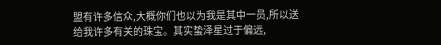盟有许多信众,大概你们也以为我是其中一员,所以送给我许多有关的珠宝。其实蛰泽星过于偏远,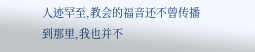人迹罕至,教会的福音还不曾传播到那里,我也并不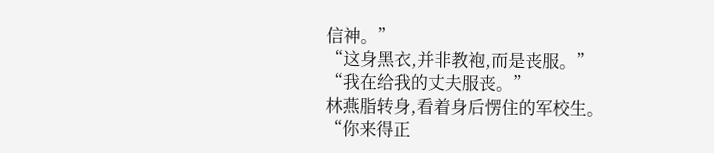信神。”
“这身黑衣,并非教袍,而是丧服。”
“我在给我的丈夫服丧。”
林燕脂转身,看着身后愣住的军校生。
“你来得正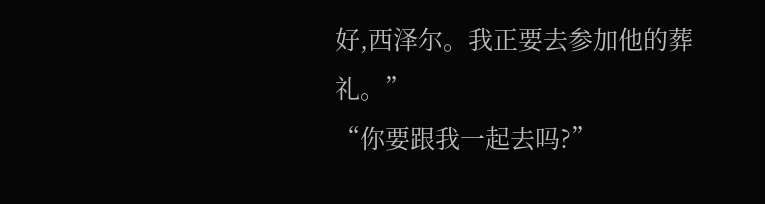好,西泽尔。我正要去参加他的葬礼。”
“你要跟我一起去吗?”